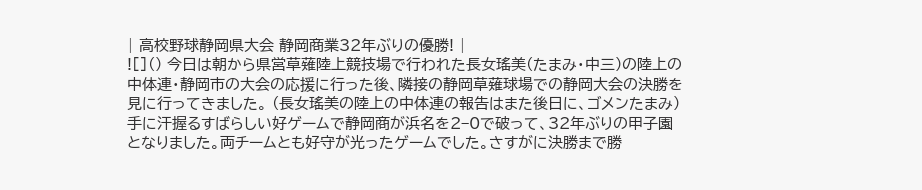| 高校野球静岡県大会 静岡商業32年ぶりの優勝! |
![]() 今日は朝から県営草薙陸上競技場で行われた長女瑤美(たまみ・中三)の陸上の中体連・静岡市の大会の応援に行った後、隣接の静岡草薙球場での静岡大会の決勝を見に行ってきました。 (長女瑤美の陸上の中体連の報告はまた後日に、ゴメンたまみ) 手に汗握るすばらしい好ゲームで静岡商が浜名を2−0で破って、32年ぶりの甲子園となりました。両チームとも好守が光ったゲームでした。さすがに決勝まで勝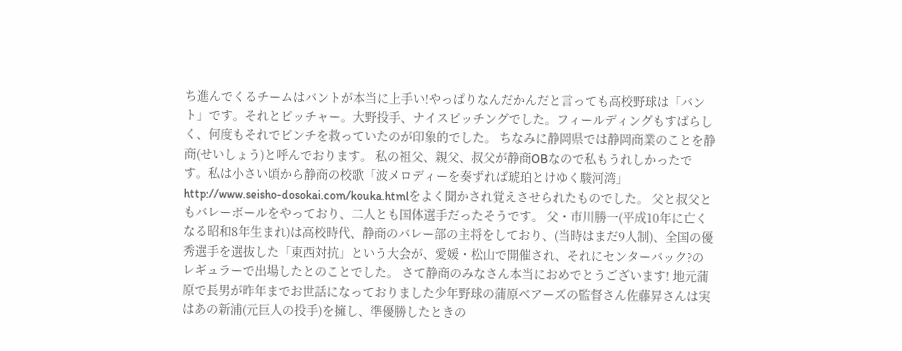ち進んでくるチームはバントが本当に上手い!やっぱりなんだかんだと言っても高校野球は「バント」です。それとピッチャー。大野投手、ナイスピッチングでした。フィールディングもすばらしく、何度もそれでピンチを救っていたのが印象的でした。 ちなみに静岡県では静岡商業のことを静商(せいしょう)と呼んでおります。 私の祖父、親父、叔父が静商OBなので私もうれしかったです。私は小さい頃から静商の校歌「波メロディーを奏ずれば琥珀とけゆく駿河湾」http://www.seisho-dosokai.com/kouka.htmlをよく聞かされ覚えさせられたものでした。 父と叔父ともバレーボールをやっており、二人とも国体選手だったそうです。 父・市川勝一(平成10年に亡くなる昭和8年生まれ)は高校時代、静商のバレー部の主将をしており、(当時はまだ9人制)、全国の優秀選手を選抜した「東西対抗」という大会が、愛媛・松山で開催され、それにセンターバック?のレギュラーで出場したとのことでした。 さて静商のみなさん本当におめでとうございます! 地元蒲原で長男が昨年までお世話になっておりました少年野球の蒲原ベアーズの監督さん佐藤昇さんは実はあの新浦(元巨人の投手)を擁し、準優勝したときの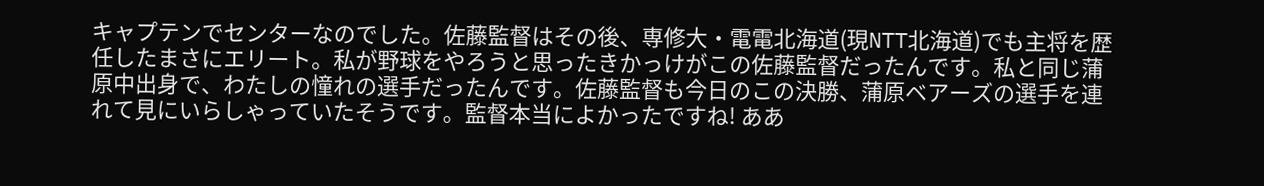キャプテンでセンターなのでした。佐藤監督はその後、専修大・電電北海道(現NTT北海道)でも主将を歴任したまさにエリート。私が野球をやろうと思ったきかっけがこの佐藤監督だったんです。私と同じ蒲原中出身で、わたしの憧れの選手だったんです。佐藤監督も今日のこの決勝、蒲原ベアーズの選手を連れて見にいらしゃっていたそうです。監督本当によかったですね! ああ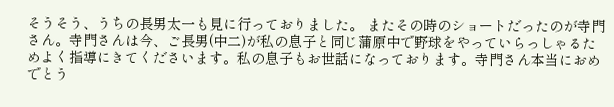そうそう、うちの長男太一も見に行っておりました。 またその時のショートだったのが寺門さん。寺門さんは今、ご長男(中二)が私の息子と同じ蒲原中で野球をやっていらっしゃるためよく指導にきてくださいます。私の息子もお世話になっております。寺門さん本当におめでとう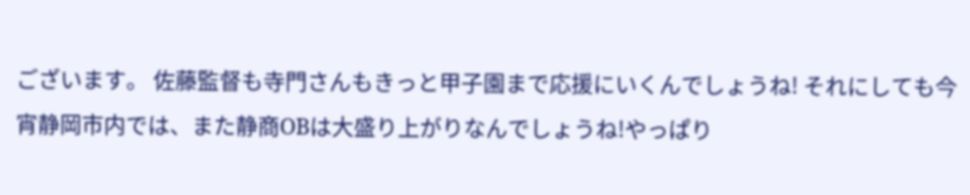ございます。 佐藤監督も寺門さんもきっと甲子園まで応援にいくんでしょうね! それにしても今宵静岡市内では、また静商OBは大盛り上がりなんでしょうね!やっぱり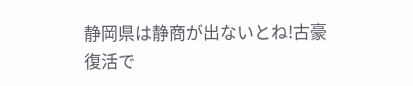静岡県は静商が出ないとね!古豪復活で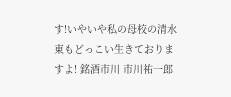す!いやいや私の母校の清水東もどっこい生きておりますよ! 銘酒市川 市川祐一郎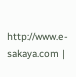http://www.e-sakaya.com |